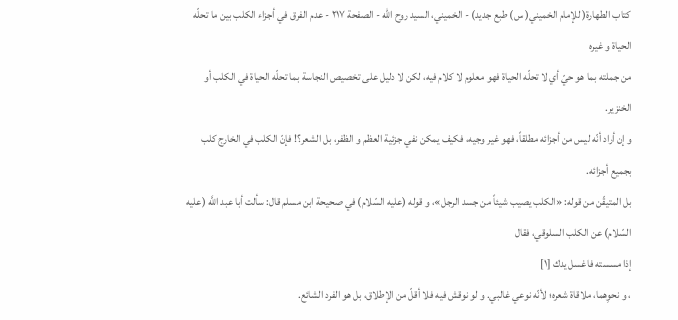كتاب الطهارة( للإمام الخميني( س) طبع جديد) - الخميني، السيد روح الله - الصفحة ٢١٧ - عدم الفرق في أجزاء الكلب بين ما تحلّه الحياة و غيره
من جملته بما هو حيّ أي لا تحلّه الحياة فهو معلوم لا كلام فيه، لكن لا دليل على تخصيص النجاسة بما تحلّه الحياة في الكلب أو الخنزير.
و إن أراد أنّه ليس من أجزائه مطلقاً، فهو غير وجيه، فكيف يمكن نفي جزئية العظم و الظفر، بل الشعر؟! فإنّ الكلب في الخارج كلب بجميع أجزائه.
بل المتيقّن من قوله: «الكلب يصيب شيئاً من جسد الرجل»، و قوله (عليه السّلام) في صحيحة ابن مسلم قال: سألت أبا عبد اللَّه (عليه السّلام) عن الكلب السلوقي، فقال
إذا مسسته فاغسل يدك [١]
، و نحوِهما، ملاقاة شعره؛ لأنّه نوعي غالبي. و لو نوقش فيه فلا أقلّ من الإطلاق، بل هو الفرد الشائع.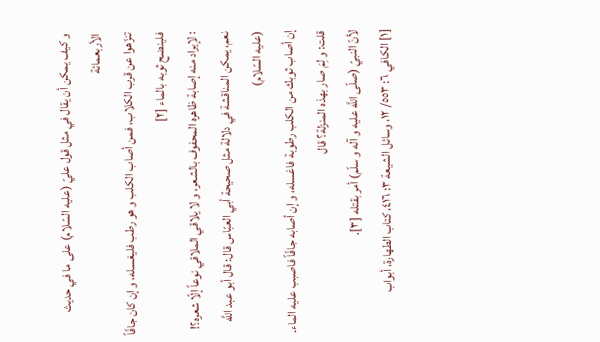و كيف يمكن أن يقال في مثل قول عليّ (عليه السّلام) على ما في حديث الأربعمائة
تنزّهوا عن قرب الكلاب، فمن أصاب الكلب و هو رطب فليغسله، و إن كان جافّاً فلينضح ثوبه بالماء [٢]
: لإيراد منه إصابة ظاهره المحفوف بالشعر، و لا يلاقي الملاقي نوعاً إلّا شعره؟! نعم، يمكن المناقشة في دلالة مثل صحيحة أبي العبّاس قال: قال أبو عبد اللَّه (عليه السّلام)
إن أصاب ثوبك من الكلب رطوبة فاغسله، و إن أصابه جافّاً فاصبب عليه الماء.
قلت: و لِمَ صار بهذه المنزلة؟ قال
لأنّ النبيّ (صلّى اللَّه عليه و آله و سلّم) أمر بقتله [٣].
[١] الكافي ٦: ٥٥٣/ ١٢، وسائل الشيعة ٣: ٤١٦، كتاب الطهارة، أبواب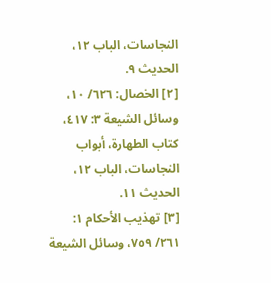النجاسات، الباب ١٢، الحديث ٩.
[٢] الخصال: ٦٢٦/ ١٠، وسائل الشيعة ٣: ٤١٧، كتاب الطهارة، أبواب النجاسات، الباب ١٢، الحديث ١١.
[٣] تهذيب الأحكام ١: ٢٦١/ ٧٥٩، وسائل الشيعة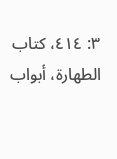٣: ٤١٤، كتاب الطهارة، أبواب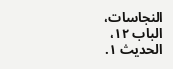النجاسات، الباب ١٢، الحديث ١.